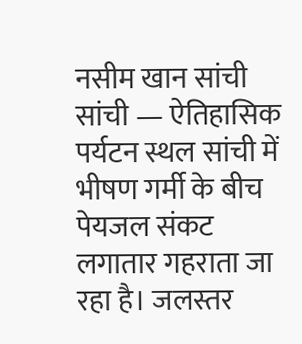नसीम खान सांची
सांची — ऐतिहासिक पर्यटन स्थल सांची में भीषण गर्मी के बीच पेयजल संकट लगातार गहराता जा रहा है। जलस्तर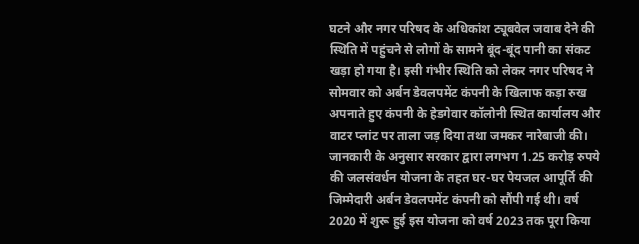घटने और नगर परिषद के अधिकांश ट्यूबवेल जवाब देने की स्थिति में पहुंचने से लोगों के सामने बूंद-बूंद पानी का संकट खड़ा हो गया है। इसी गंभीर स्थिति को लेकर नगर परिषद ने सोमवार को अर्बन डेवलपमेंट कंपनी के खिलाफ कड़ा रुख अपनाते हुए कंपनी के हेडगेवार कॉलोनी स्थित कार्यालय और वाटर प्लांट पर ताला जड़ दिया तथा जमकर नारेबाजी की।
जानकारी के अनुसार सरकार द्वारा लगभग 1.25 करोड़ रुपये की जलसंवर्धन योजना के तहत घर-घर पेयजल आपूर्ति की जिम्मेदारी अर्बन डेवलपमेंट कंपनी को सौंपी गई थी। वर्ष 2020 में शुरू हुई इस योजना को वर्ष 2023 तक पूरा किया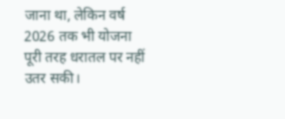जाना था, लेकिन वर्ष 2026 तक भी योजना पूरी तरह धरातल पर नहीं उतर सकी।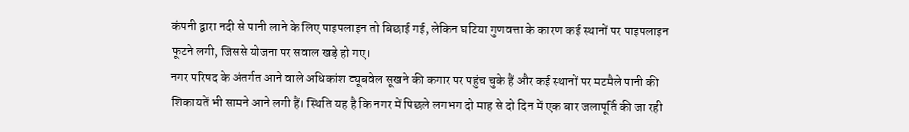कंपनी द्वारा नदी से पानी लाने के लिए पाइपलाइन तो बिछाई गई, लेकिन घटिया गुणवत्ता के कारण कई स्थानों पर पाइपलाइन फूटने लगी, जिससे योजना पर सवाल खड़े हो गए।
नगर परिषद के अंतर्गत आने वाले अधिकांश ट्यूबवेल सूखने की कगार पर पहुंच चुके हैं और कई स्थानों पर मटमैले पानी की शिकायतें भी सामने आने लगी हैं। स्थिति यह है कि नगर में पिछले लगभग दो माह से दो दिन में एक बार जलापूर्ति की जा रही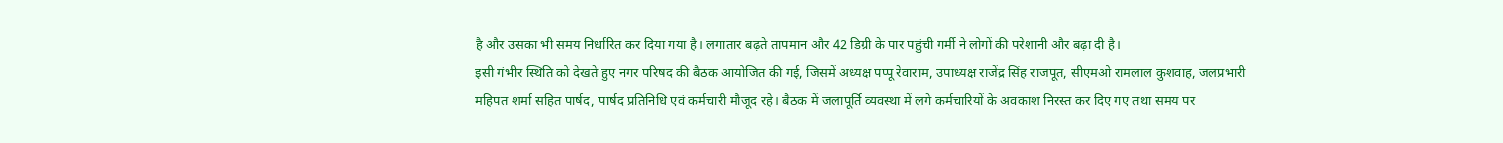है और उसका भी समय निर्धारित कर दिया गया है। लगातार बढ़ते तापमान और 42 डिग्री के पार पहुंची गर्मी ने लोगों की परेशानी और बढ़ा दी है।
इसी गंभीर स्थिति को देखते हुए नगर परिषद की बैठक आयोजित की गई, जिसमें अध्यक्ष पप्पू रेवाराम, उपाध्यक्ष राजेंद्र सिंह राजपूत, सीएमओ रामलाल कुशवाह, जलप्रभारी महिपत शर्मा सहित पार्षद, पार्षद प्रतिनिधि एवं कर्मचारी मौजूद रहे। बैठक में जलापूर्ति व्यवस्था में लगे कर्मचारियों के अवकाश निरस्त कर दिए गए तथा समय पर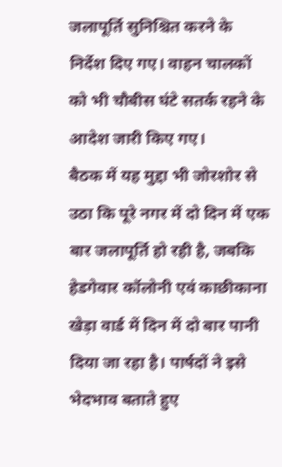जलापूर्ति सुनिश्चित करने के निर्देश दिए गए। वाहन चालकों को भी चौबीस घंटे सतर्क रहने के आदेश जारी किए गए।
बैठक में यह मुद्दा भी जोरशोर से उठा कि पूरे नगर में दो दिन में एक बार जलापूर्ति हो रही है, जबकि हेडगेवार कॉलोनी एवं काछीकाना खेड़ा वार्ड में दिन में दो बार पानी दिया जा रहा है। पार्षदों ने इसे भेदभाव बताते हुए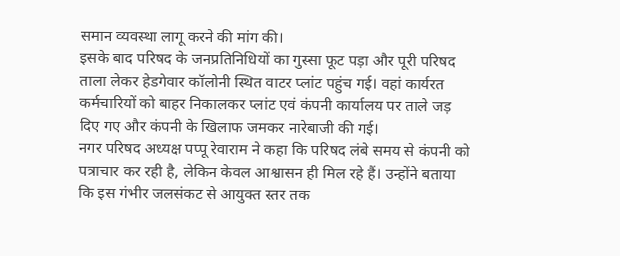समान व्यवस्था लागू करने की मांग की।
इसके बाद परिषद के जनप्रतिनिधियों का गुस्सा फूट पड़ा और पूरी परिषद ताला लेकर हेडगेवार कॉलोनी स्थित वाटर प्लांट पहुंच गई। वहां कार्यरत कर्मचारियों को बाहर निकालकर प्लांट एवं कंपनी कार्यालय पर ताले जड़ दिए गए और कंपनी के खिलाफ जमकर नारेबाजी की गई।
नगर परिषद अध्यक्ष पप्पू रेवाराम ने कहा कि परिषद लंबे समय से कंपनी को पत्राचार कर रही है, लेकिन केवल आश्वासन ही मिल रहे हैं। उन्होंने बताया कि इस गंभीर जलसंकट से आयुक्त स्तर तक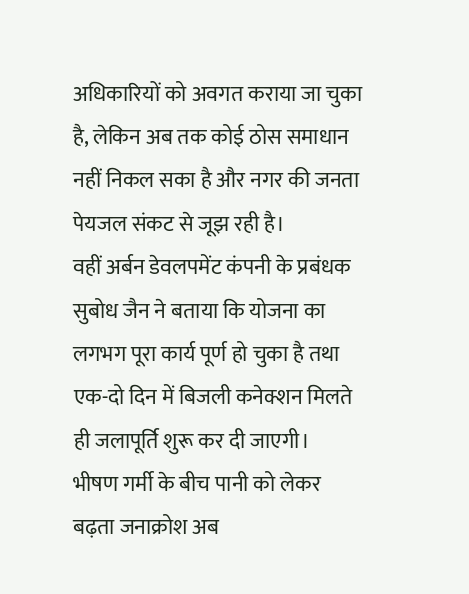अधिकारियों को अवगत कराया जा चुका है, लेकिन अब तक कोई ठोस समाधान नहीं निकल सका है और नगर की जनता पेयजल संकट से जूझ रही है।
वहीं अर्बन डेवलपमेंट कंपनी के प्रबंधक सुबोध जैन ने बताया कि योजना का लगभग पूरा कार्य पूर्ण हो चुका है तथा एक-दो दिन में बिजली कनेक्शन मिलते ही जलापूर्ति शुरू कर दी जाएगी।
भीषण गर्मी के बीच पानी को लेकर बढ़ता जनाक्रोश अब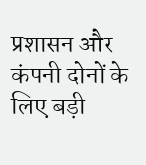प्रशासन और कंपनी दोनों के लिए बड़ी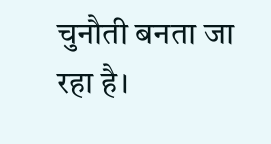चुनौती बनता जा रहा है।